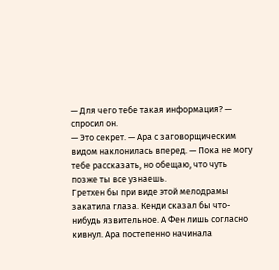— Для чего тебе такая информация? — спросил он.
— Это секрет. — Ара с заговорщическим видом наклонилась вперед. — Пока не могу тебе рассказать, но обещаю, что чуть позже ты все узнаешь.
Гретхен бы при виде этой мелодрамы закатила глаза. Кенди сказал бы что-нибудь язвительное. А Фен лишь согласно кивнул. Ара постепенно начинала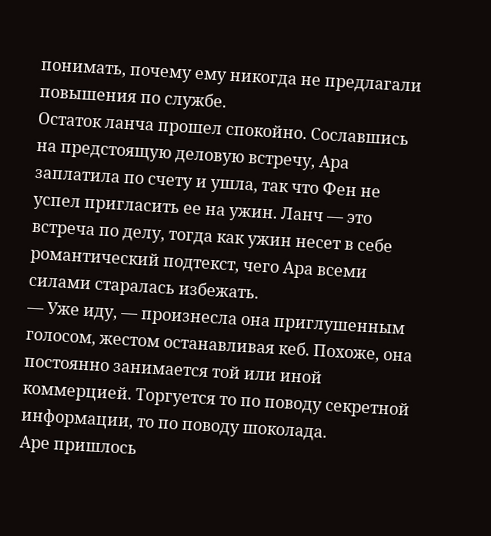понимать, почему ему никогда не предлагали повышения по службе.
Остаток ланча прошел спокойно. Сославшись на предстоящую деловую встречу, Ара заплатила по счету и ушла, так что Фен не успел пригласить ее на ужин. Ланч — это встреча по делу, тогда как ужин несет в себе романтический подтекст, чего Ара всеми силами старалась избежать.
— Уже иду, — произнесла она приглушенным голосом, жестом останавливая кеб. Похоже, она постоянно занимается той или иной коммерцией. Торгуется то по поводу секретной информации, то по поводу шоколада.
Аре пришлось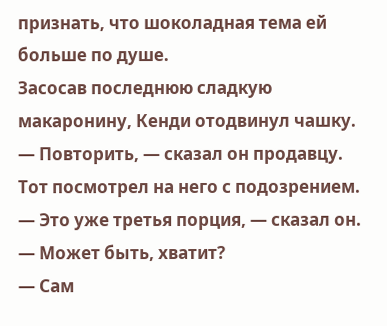признать, что шоколадная тема ей больше по душе.
Засосав последнюю сладкую макаронину, Кенди отодвинул чашку.
— Повторить, — сказал он продавцу.
Тот посмотрел на него с подозрением.
— Это уже третья порция, — сказал он. — Может быть, хватит?
— Сам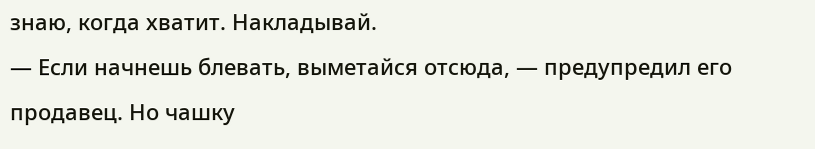знаю, когда хватит. Накладывай.
— Если начнешь блевать, выметайся отсюда, — предупредил его продавец. Но чашку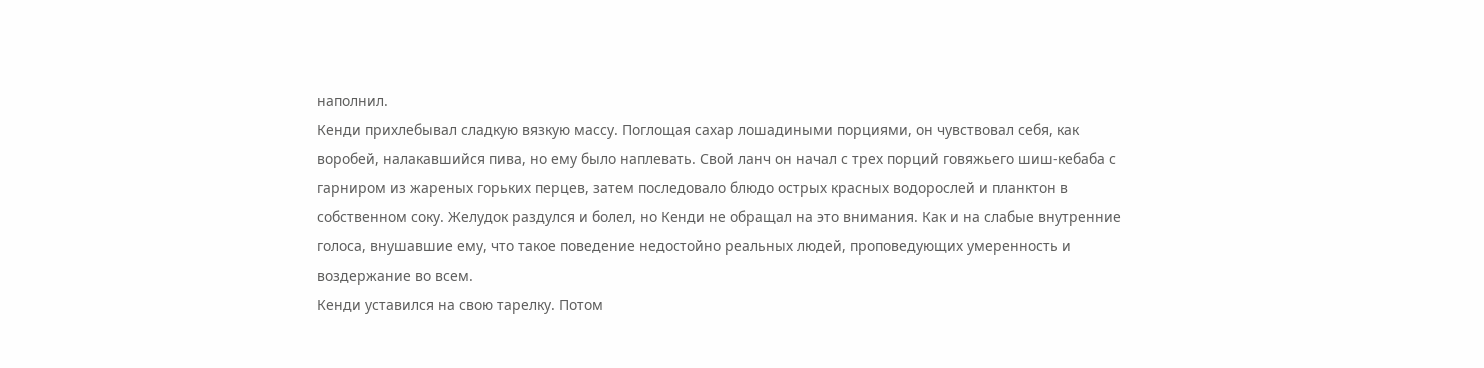наполнил.
Кенди прихлебывал сладкую вязкую массу. Поглощая сахар лошадиными порциями, он чувствовал себя, как воробей, налакавшийся пива, но ему было наплевать. Свой ланч он начал с трех порций говяжьего шиш-кебаба с гарниром из жареных горьких перцев, затем последовало блюдо острых красных водорослей и планктон в собственном соку. Желудок раздулся и болел, но Кенди не обращал на это внимания. Как и на слабые внутренние голоса, внушавшие ему, что такое поведение недостойно реальных людей, проповедующих умеренность и воздержание во всем.
Кенди уставился на свою тарелку. Потом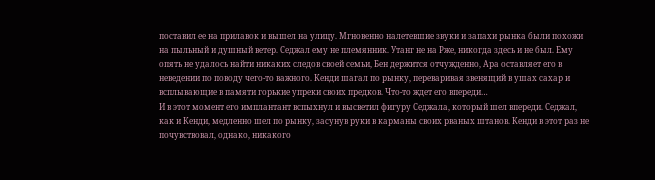поставил ее на прилавок и вышел на улицу. Мгновенно налетевшие звуки и запахи рынка были похожи на пыльный и душный ветер. Седжал ему не племянник. Утанг не на Рже, никогда здесь и не был. Ему опять не удалось найти никаких следов своей семьи, Бен держится отчужденно, Ара оставляет его в неведении по поводу чего-то важного. Кенди шагал по рынку, переваривая звенящий в ушах сахар и всплывающие в памяти горькие упреки своих предков. Что-то ждет его впереди…
И в этот момент его имплантант вспыхнул и высветил фигуру Седжала, который шел впереди. Седжал, как и Кенди, медленно шел по рынку, засунув руки в карманы своих рваных штанов. Кенди в этот раз не почувствовал, однако, никакого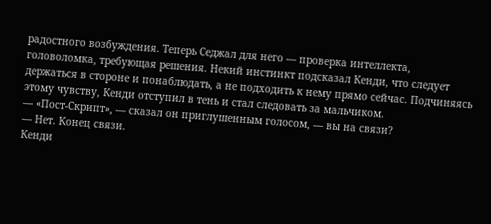радостного возбуждения. Теперь Седжал для него — проверка интеллекта, головоломка, требующая решения. Некий инстинкт подсказал Кенди, что следует держаться в стороне и понаблюдать, а не подходить к нему прямо сейчас. Подчиняясь этому чувству, Кенди отступил в тень и стал следовать за мальчиком.
— «Пост-Скрипт», — сказал он приглушенным голосом, — вы на связи?
— Нет. Конец связи.
Кенди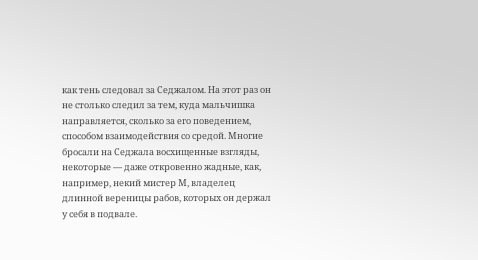как тень следовал за Седжалом. На этот раз он не столько следил за тем, куда мальчишка направляется, сколько за его поведением, способом взаимодействия со средой. Многие бросали на Седжала восхищенные взгляды, некоторые — даже откровенно жадные, как, например, некий мистер М, владелец длинной вереницы рабов, которых он держал у себя в подвале.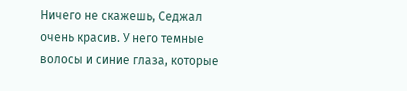Ничего не скажешь, Седжал очень красив. У него темные волосы и синие глаза, которые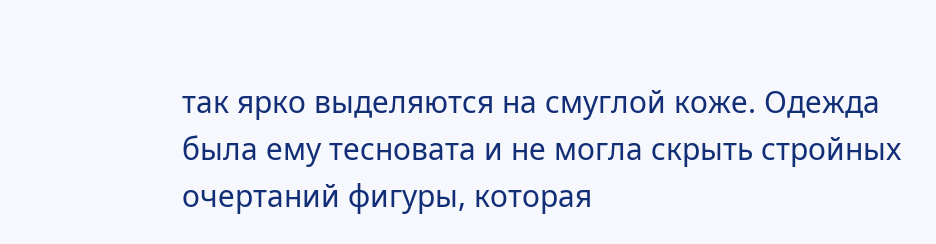так ярко выделяются на смуглой коже. Одежда была ему тесновата и не могла скрыть стройных очертаний фигуры, которая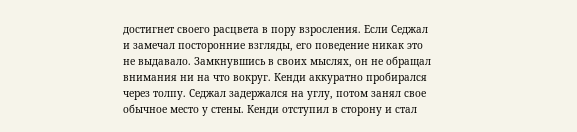достигнет своего расцвета в пору взросления. Если Седжал и замечал посторонние взгляды, его поведение никак это не выдавало. Замкнувшись в своих мыслях, он не обращал внимания ни на что вокруг. Кенди аккуратно пробирался через толпу. Седжал задержался на углу, потом занял свое обычное место у стены. Кенди отступил в сторону и стал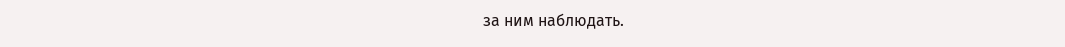за ним наблюдать.